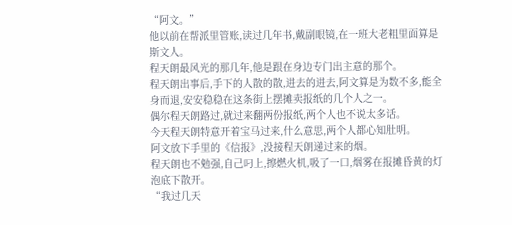“阿文。”
他以前在帮派里管账,读过几年书,戴副眼镜,在一班大老粗里面算是斯文人。
程天朗最风光的那几年,他是跟在身边专门出主意的那个。
程天朗出事后,手下的人散的散,进去的进去,阿文算是为数不多,能全身而退,安安稳稳在这条街上摆摊卖报纸的几个人之一。
偶尔程天朗路过,就过来翻两份报纸,两个人也不说太多话。
今天程天朗特意开着宝马过来,什么意思,两个人都心知肚明。
阿文放下手里的《信报》,没接程天朗递过来的烟。
程天朗也不勉强,自己叼上,擦燃火机,吸了一口,烟雾在报摊昏黄的灯泡底下散开。
“我过几天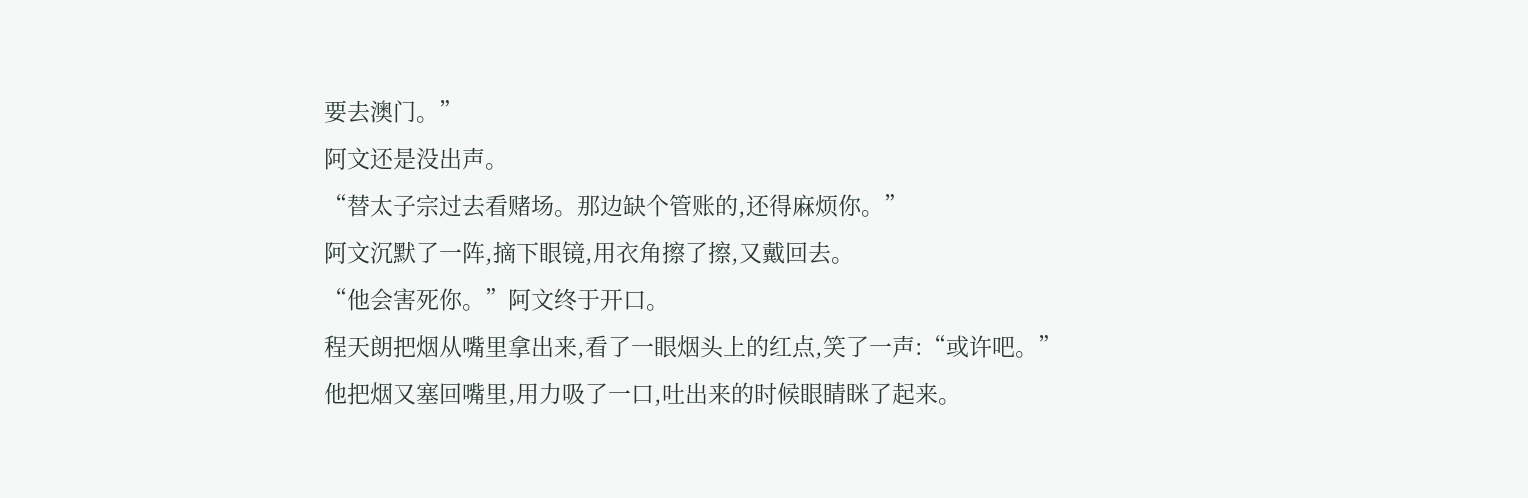要去澳门。”
阿文还是没出声。
“替太子宗过去看赌场。那边缺个管账的,还得麻烦你。”
阿文沉默了一阵,摘下眼镜,用衣角擦了擦,又戴回去。
“他会害死你。”阿文终于开口。
程天朗把烟从嘴里拿出来,看了一眼烟头上的红点,笑了一声:“或许吧。”
他把烟又塞回嘴里,用力吸了一口,吐出来的时候眼睛眯了起来。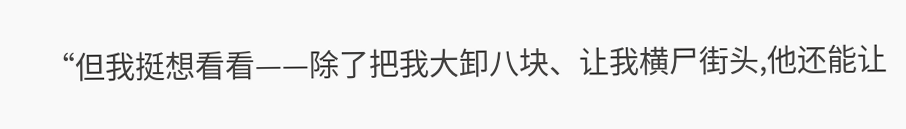“但我挺想看看——除了把我大卸八块、让我横尸街头,他还能让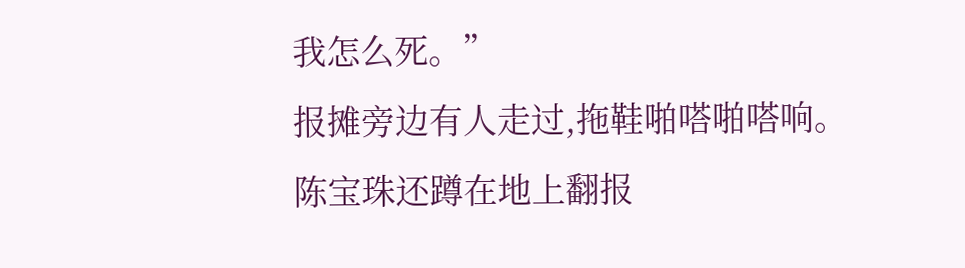我怎么死。”
报摊旁边有人走过,拖鞋啪嗒啪嗒响。
陈宝珠还蹲在地上翻报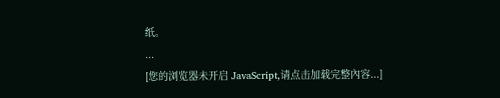纸。
...
[您的浏览器未开启 JavaScript,请点击加载完整內容...]